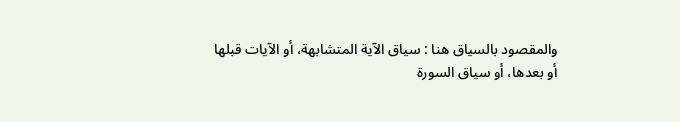والمقصود بالسياق هنا : سياق الآية المتشابهة، أو الآيات قبلها أو بعدها، أو سياق السورة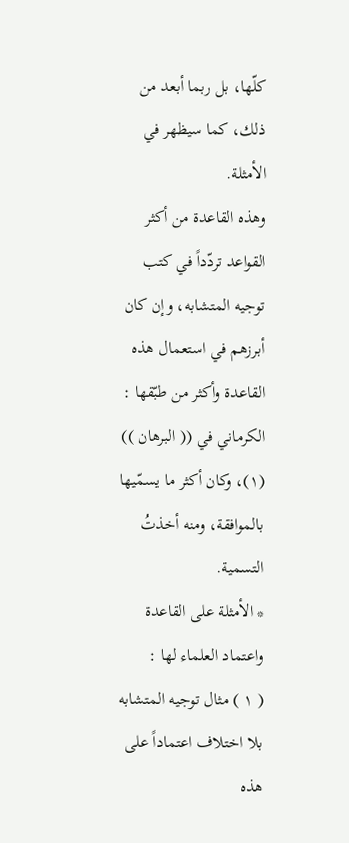كلّها، بل ربما أبعد من ذلك، كما سيظهر في الأمثلة.
وهذه القاعدة من أكثر القواعد تردّداً في كتب توجيه المتشابه، وإن كان أبرزهم في استعمال هذه القاعدة وأكثر من طبّقها : الكرماني في (( البرهان )) (١)، وكان أكثر ما يسمّيها بالموافقة، ومنه أخذتُ التسمية.
* الأمثلة على القاعدة واعتماد العلماء لها :
( ١ ) مثال توجيه المتشابه بلا اختلاف اعتماداً على هذه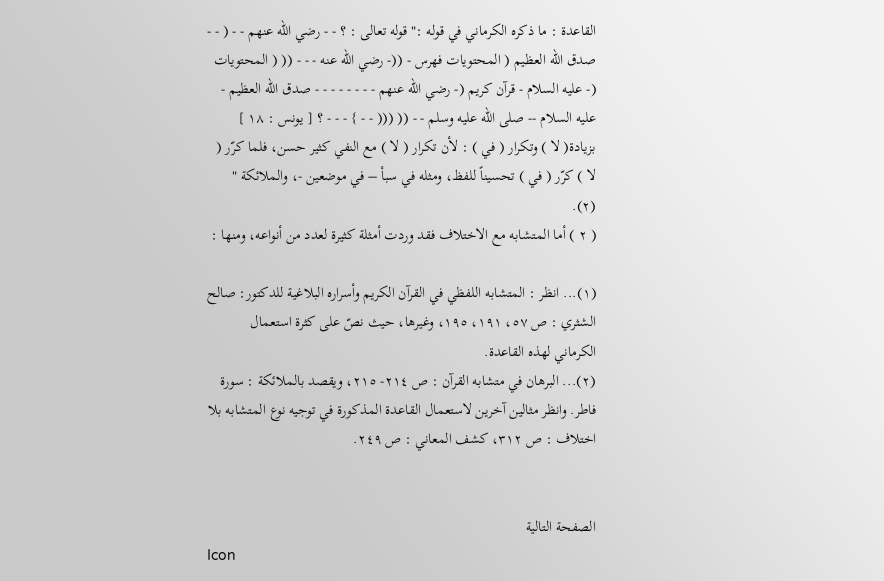القاعدة : ما ذكره الكرماني في قوله :" قوله تعالى : ؟ - - رضي الله عنهم - - ( - - صدق الله العظيم ( المحتويات فهرس - ((- رضي الله عنه - - - (( ( المحتويات (- عليه السلام - قرآن كريم (- رضي الله عنهم - - - - - - - - صدق الله العظيم - عليه السلام -- صلى الله عليه وسلم - - (( ((( - - } - - - ؟ [ يونس : ١٨ ] بزيادة( لا ) وتكرار ( في ) : لأن تكرار ( لا ) مع النفي كثير حسن، فلما كرّر ( لا ) كرّر ( في ) تحسيناً للفظ، ومثله في سبأ – في موضعين -، والملائكة " (٢).
( ٢ ) أما المتشابه مع الاختلاف فقد وردت أمثلة كثيرة لعدد من أنواعه، ومنها :

(١)... انظر : المتشابه اللفظي في القرآن الكريم وأسراره البلاغية للدكتور: صالح الشثري : ص ٥٧، ١٩١، ١٩٥، وغيرها، حيث نصّ على كثرة استعمال الكرماني لهذه القاعدة.
(٢)... البرهان في متشابه القرآن : ص ٢١٤- ٢١٥، ويقصد بالملائكة : سورة فاطر. وانظر مثالين آخرين لاستعمال القاعدة المذكورة في توجيه نوع المتشابه بلا اختلاف : ص ٣١٢، كشف المعاني : ص ٢٤٩.


الصفحة التالية
Icon